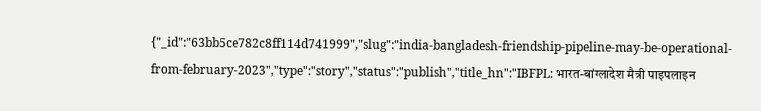{"_id":"63bb5ce782c8ff114d741999","slug":"india-bangladesh-friendship-pipeline-may-be-operational-from-february-2023","type":"story","status":"publish","title_hn":"IBFPL: भारत-बांग्लादेश मैत्री पाइपलाइन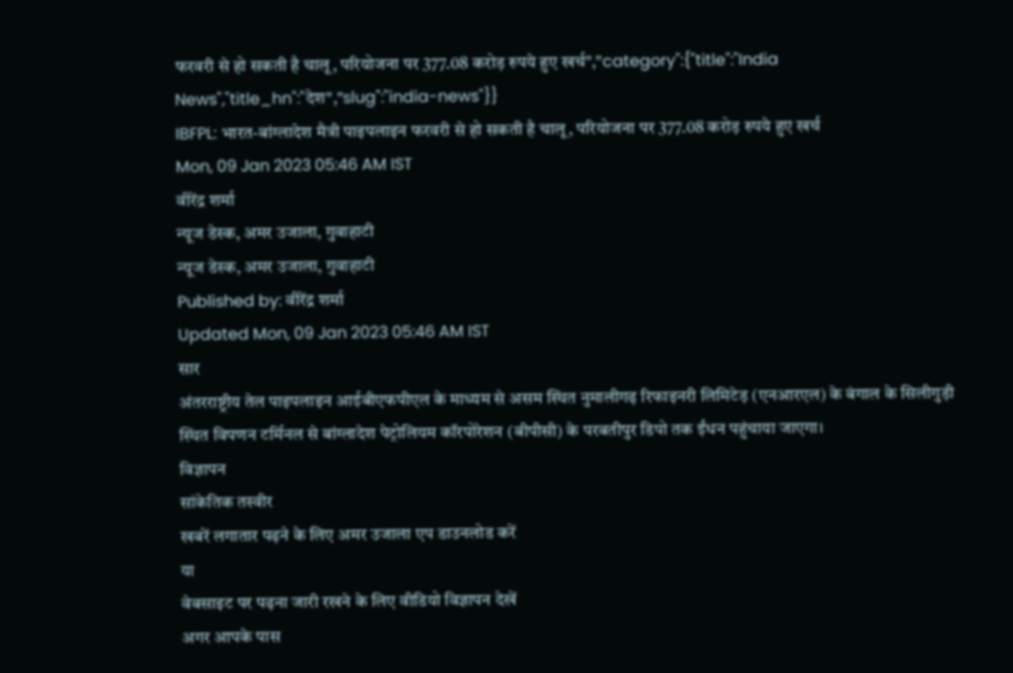फरवरी से हो सकती है चालू, परियोजना पर 377.08 करोड़ रुपये हुए खर्च","category":{"title":"India News","title_hn":"देश","slug":"india-news"}}
IBFPL: भारत-बांग्लादेश मैत्री पाइपलाइन फरवरी से हो सकती है चालू, परियोजना पर 377.08 करोड़ रुपये हुए खर्च
Mon, 09 Jan 2023 05:46 AM IST
वीरेंद्र शर्मा
न्यूज डेस्क, अमर उजाला, गुवाहाटी
न्यूज डेस्क, अमर उजाला, गुवाहाटी
Published by: वीरेंद्र शर्मा
Updated Mon, 09 Jan 2023 05:46 AM IST
सार
अंतरराष्ट्रीय तेल पाइपलाइन आईबीएफपीएल के माध्यम से असम स्थित नुमालीगढ़ रिफाइनरी लिमिटेड़ (एनआरएल) के बंगाल के सिलीगुड़ी स्थित विपणन टर्मिनल से बांग्लादेश पेट्रोलियम कॉरपोरेशन (बीपीसी) के परबतीपुर डिपो तक ईंधन पहुंचाया जाएगा।
विज्ञापन
सांकेतिक तस्वीर
खबरें लगातार पढ़ने के लिए अमर उजाला एप डाउनलोड करें
या
वेबसाइट पर पढ़ना जारी रखने के लिए वीडियो विज्ञापन देखें
अगर आपके पास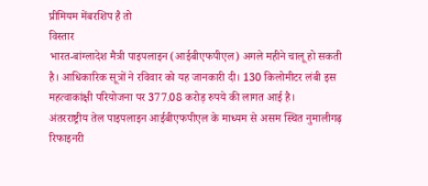प्रीमियम मेंबरशिप है तो
विस्तार
भारत-बांग्लादेश मैत्री पाइपलाइन (आईबीएफपीएल) अगले महीने चालू हो सकती है। आधिकारिक सूत्रों ने रविवार को यह जानकारी दी। 130 किलोमीटर लंबी इस महत्वाकांक्षी परियोजना पर 377.08 करोड़ रुपये की लागत आई है।
अंतरराष्ट्रीय तेल पाइपलाइन आईबीएफपीएल के माध्यम से असम स्थित नुमालीगढ़ रिफाइनरी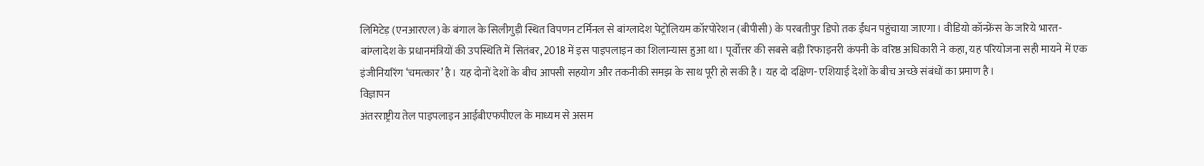लिमिटेड़ (एनआरएल) के बंगाल के सिलीगुड़ी स्थित विपणन टर्मिनल से बांग्लादेश पेट्रोलियम कॉरपोरेशन (बीपीसी) के परबतीपुर डिपो तक ईंधन पहुंचाया जाएगा। वीडियो कॉन्फ्रेंस के जरिये भारत-बांग्लादेश के प्रधानमंत्रियों की उपस्थिति में सितंबर, 2018 में इस पाइपलाइन का शिलान्यास हुआ था। पूर्वोत्तर की सबसे बड़ी रिफाइनरी कंपनी के वरिष्ठ अधिकारी ने कहा, यह परियोजना सही मायने में एक इंजीनियरिंग ‘चमत्कार’ है। यह दोनों देशों के बीच आपसी सहयोग और तकनीकी समझ के साथ पूरी हो सकी है। यह दो दक्षिण- एशियाई देशों के बीच अच्छे संबंधों का प्रमाण है।
विज्ञापन
अंतरराष्ट्रीय तेल पाइपलाइन आईबीएफपीएल के माध्यम से असम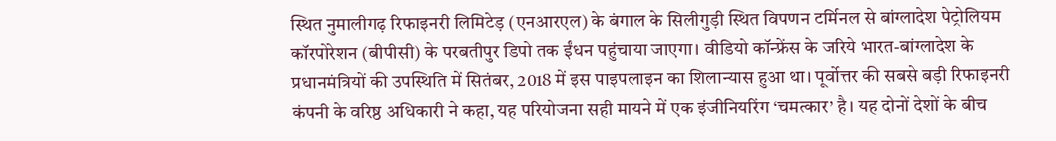स्थित नुमालीगढ़ रिफाइनरी लिमिटेड़ (एनआरएल) के बंगाल के सिलीगुड़ी स्थित विपणन टर्मिनल से बांग्लादेश पेट्रोलियम कॉरपोरेशन (बीपीसी) के परबतीपुर डिपो तक ईंधन पहुंचाया जाएगा। वीडियो कॉन्फ्रेंस के जरिये भारत-बांग्लादेश के प्रधानमंत्रियों की उपस्थिति में सितंबर, 2018 में इस पाइपलाइन का शिलान्यास हुआ था। पूर्वोत्तर की सबसे बड़ी रिफाइनरी कंपनी के वरिष्ठ अधिकारी ने कहा, यह परियोजना सही मायने में एक इंजीनियरिंग ‘चमत्कार’ है। यह दोनों देशों के बीच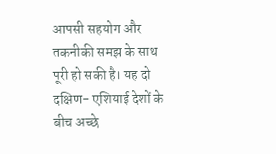आपसी सहयोग और तकनीकी समझ के साथ पूरी हो सकी है। यह दो दक्षिण- एशियाई देशों के बीच अच्छे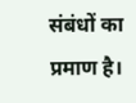संबंधों का प्रमाण है।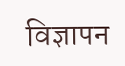विज्ञापन